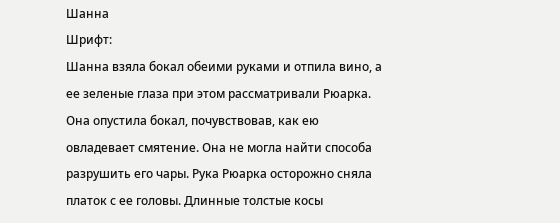Шанна
Шрифт:
Шанна взяла бокал обеими руками и отпила вино, а ее зеленые глаза при этом рассматривали Рюарка. Она опустила бокал, почувствовав, как ею овладевает смятение. Она не могла найти способа разрушить его чары. Рука Рюарка осторожно сняла платок с ее головы. Длинные толстые косы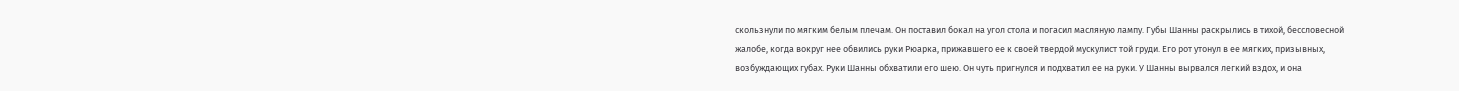скользнули по мягким белым плечам. Он поставил бокал на угол стола и погасил масляную лампу. Губы Шанны раскрылись в тихой, бессловесной жалобе, когда вокруг нее обвились руки Рюарка, прижавшего ее к своей твердой мускулист той груди. Его рот утонул в ее мягких, призывных, возбуждающих губах. Руки Шанны обхватили его шею. Он чуть пригнулся и подхватил ее на руки. У Шанны вырвался легкий вздох, и она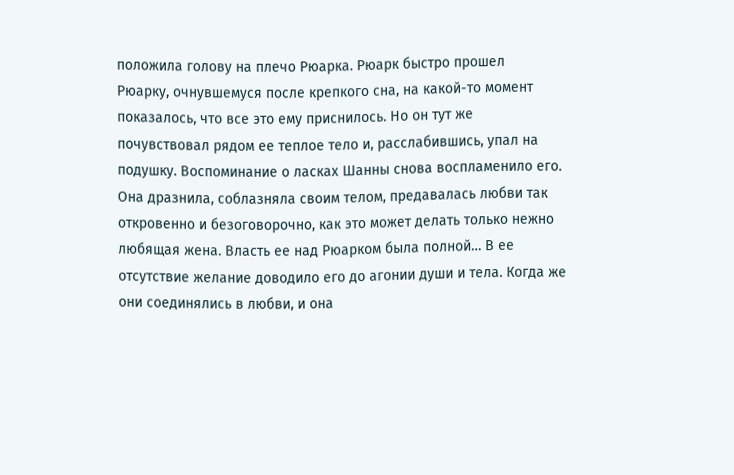положила голову на плечо Рюарка. Рюарк быстро прошел
Рюарку, очнувшемуся после крепкого сна, на какой-то момент показалось, что все это ему приснилось. Но он тут же почувствовал рядом ее теплое тело и, расслабившись, упал на подушку. Воспоминание о ласках Шанны снова воспламенило его. Она дразнила, соблазняла своим телом, предавалась любви так откровенно и безоговорочно, как это может делать только нежно любящая жена. Власть ее над Рюарком была полной… В ее отсутствие желание доводило его до агонии души и тела. Когда же они соединялись в любви, и она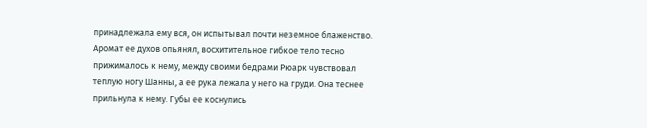принадлежала ему вся, он испытывал почти неземное блаженство. Аромат ее духов опьянял, восхитительное гибкое тело тесно прижималось к нему, между своими бедрами Рюарк чувствовал теплую ногу Шанны, а ее рука лежала у него на груди. Она теснее прильнула к нему. Губы ее коснулись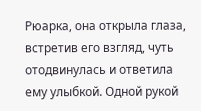Рюарка, она открыла глаза, встретив его взгляд, чуть отодвинулась и ответила ему улыбкой. Одной рукой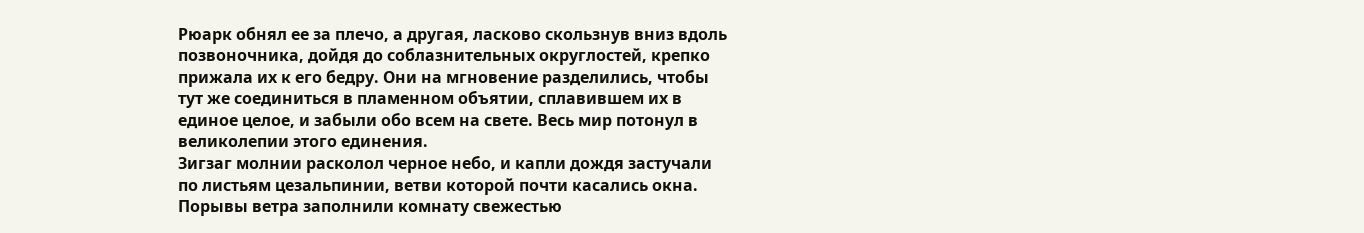Рюарк обнял ее за плечо, а другая, ласково скользнув вниз вдоль позвоночника, дойдя до соблазнительных округлостей, крепко прижала их к его бедру. Они на мгновение разделились, чтобы тут же соединиться в пламенном объятии, сплавившем их в единое целое, и забыли обо всем на свете. Весь мир потонул в великолепии этого единения.
Зигзаг молнии расколол черное небо, и капли дождя застучали по листьям цезальпинии, ветви которой почти касались окна. Порывы ветра заполнили комнату свежестью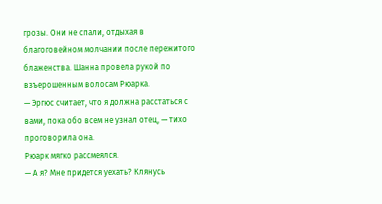грозы. Они не спали, отдыхая в благоговейном молчании после пережитого блаженства. Шанна провела рукой по взъерошенным волосам Рюарка.
— Эргюс считает, что я должна расстаться с вами, пока обо всем не узнал отец, — тихо проговорила она.
Рюарк мягко рассмеялся.
— А я? Мне придется уехать? Клянусь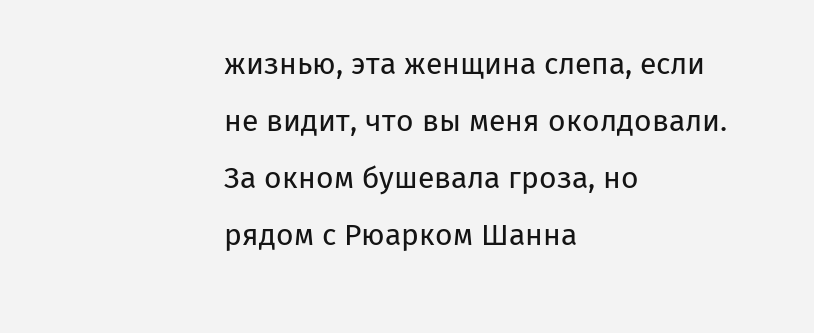жизнью, эта женщина слепа, если не видит, что вы меня околдовали.
За окном бушевала гроза, но рядом с Рюарком Шанна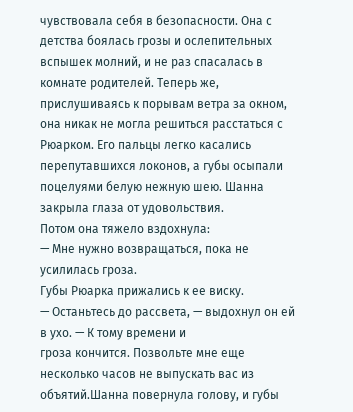чувствовала себя в безопасности. Она с детства боялась грозы и ослепительных вспышек молний, и не раз спасалась в комнате родителей. Теперь же, прислушиваясь к порывам ветра за окном, она никак не могла решиться расстаться с Рюарком. Его пальцы легко касались перепутавшихся локонов, а губы осыпали поцелуями белую нежную шею. Шанна закрыла глаза от удовольствия.
Потом она тяжело вздохнула:
— Мне нужно возвращаться, пока не усилилась гроза.
Губы Рюарка прижались к ее виску.
— Останьтесь до рассвета, — выдохнул он ей в ухо. — К тому времени и
гроза кончится. Позвольте мне еще несколько часов не выпускать вас из объятий.Шанна повернула голову, и губы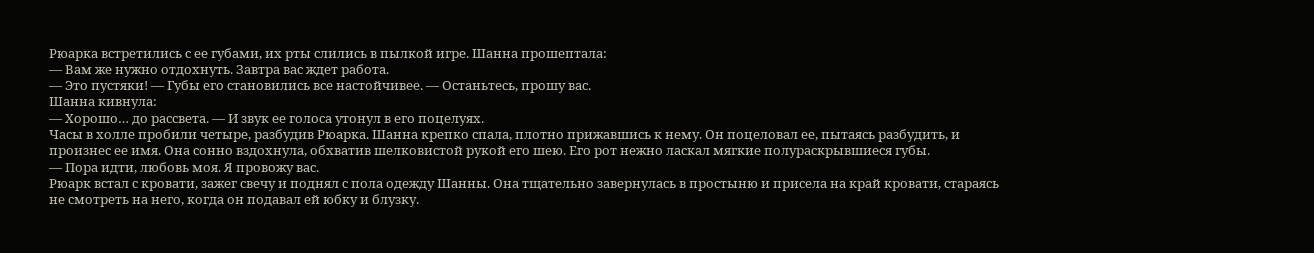Рюарка встретились с ее губами, их рты слились в пылкой игре. Шанна прошептала:
— Вам же нужно отдохнуть. Завтра вас ждет работа.
— Это пустяки! — Губы его становились все настойчивее. — Останьтесь, прошу вас.
Шанна кивнула:
— Хорошо… до рассвета. — И звук ее голоса утонул в его поцелуях.
Часы в холле пробили четыре, разбудив Рюарка. Шанна крепко спала, плотно прижавшись к нему. Он поцеловал ее, пытаясь разбудить, и произнес ее имя. Она сонно вздохнула, обхватив шелковистой рукой его шею. Его рот нежно ласкал мягкие полураскрывшиеся губы.
— Пора идти, любовь моя. Я провожу вас.
Рюарк встал с кровати, зажег свечу и поднял с пола одежду Шанны. Она тщательно завернулась в простыню и присела на край кровати, стараясь не смотреть на него, когда он подавал ей юбку и блузку.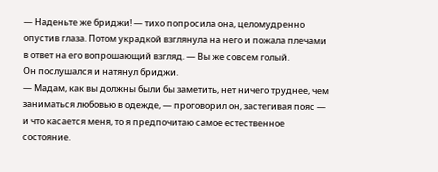— Наденьте же бриджи! — тихо попросила она, целомудренно опустив глаза. Потом украдкой взглянула на него и пожала плечами в ответ на его вопрошающий взгляд. — Вы же совсем голый.
Он послушался и натянул бриджи.
— Мадам, как вы должны были бы заметить, нет ничего труднее, чем заниматься любовью в одежде, — проговорил он, застегивая пояс — и что касается меня, то я предпочитаю самое естественное состояние.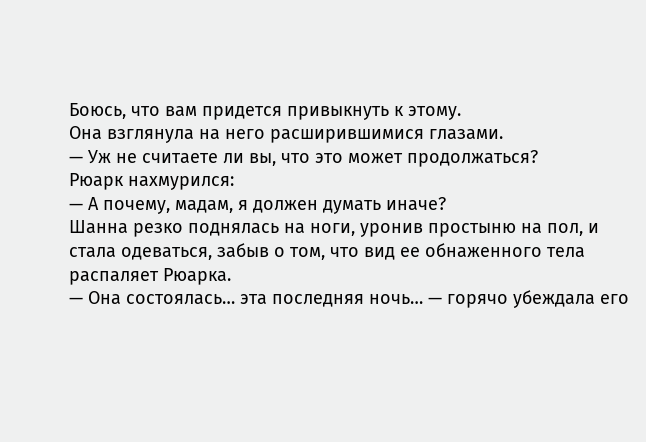Боюсь, что вам придется привыкнуть к этому.
Она взглянула на него расширившимися глазами.
— Уж не считаете ли вы, что это может продолжаться?
Рюарк нахмурился:
— А почему, мадам, я должен думать иначе?
Шанна резко поднялась на ноги, уронив простыню на пол, и стала одеваться, забыв о том, что вид ее обнаженного тела распаляет Рюарка.
— Она состоялась… эта последняя ночь… — горячо убеждала его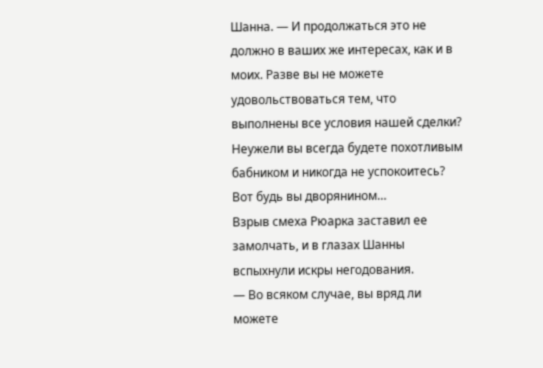Шанна. — И продолжаться это не должно в ваших же интересах, как и в моих. Разве вы не можете удовольствоваться тем, что выполнены все условия нашей сделки? Неужели вы всегда будете похотливым бабником и никогда не успокоитесь? Вот будь вы дворянином…
Взрыв смеха Рюарка заставил ее замолчать, и в глазах Шанны вспыхнули искры негодования.
— Во всяком случае, вы вряд ли можете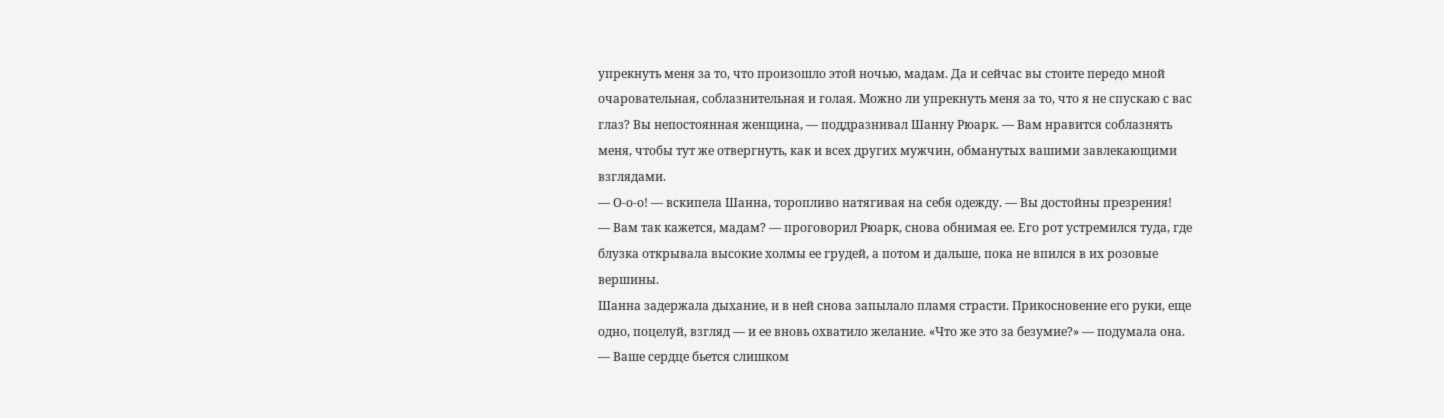упрекнуть меня за то, что произошло этой ночью, мадам. Да и сейчас вы стоите передо мной очаровательная, соблазнительная и голая. Можно ли упрекнуть меня за то, что я не спускаю с вас глаз? Вы непостоянная женщина, — поддразнивал Шанну Рюарк. — Вам нравится соблазнять меня, чтобы тут же отвергнуть, как и всех других мужчин, обманутых вашими завлекающими взглядами.
— О-о-о! — вскипела Шанна, торопливо натягивая на себя одежду. — Вы достойны презрения!
— Вам так кажется, мадам? — проговорил Рюарк, снова обнимая ее. Его рот устремился туда, где блузка открывала высокие холмы ее грудей, а потом и дальше, пока не впился в их розовые вершины.
Шанна задержала дыхание, и в ней снова запылало пламя страсти. Прикосновение его руки, еще одно, поцелуй, взгляд — и ее вновь охватило желание. «Что же это за безумие?» — подумала она.
— Ваше сердце бьется слишком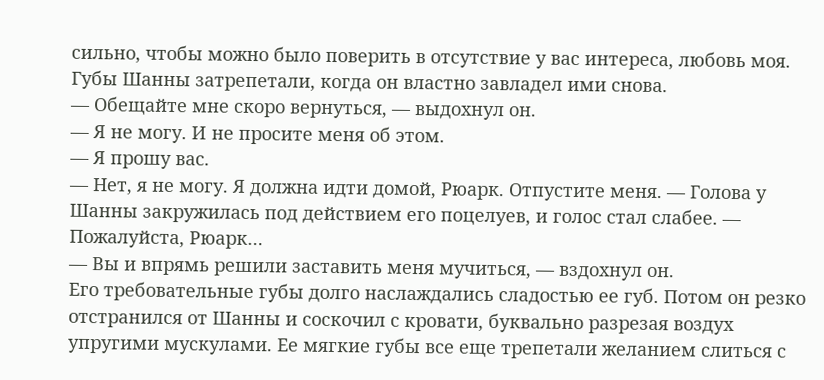сильно, чтобы можно было поверить в отсутствие у вас интереса, любовь моя.
Губы Шанны затрепетали, когда он властно завладел ими снова.
— Обещайте мне скоро вернуться, — выдохнул он.
— Я не могу. И не просите меня об этом.
— Я прошу вас.
— Нет, я не могу. Я должна идти домой, Рюарк. Отпустите меня. — Голова у Шанны закружилась под действием его поцелуев, и голос стал слабее. — Пожалуйста, Рюарк…
— Вы и впрямь решили заставить меня мучиться, — вздохнул он.
Его требовательные губы долго наслаждались сладостью ее губ. Потом он резко отстранился от Шанны и соскочил с кровати, буквально разрезая воздух упругими мускулами. Ее мягкие губы все еще трепетали желанием слиться с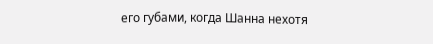его губами, когда Шанна нехотя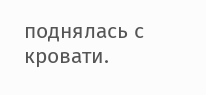поднялась с кровати.